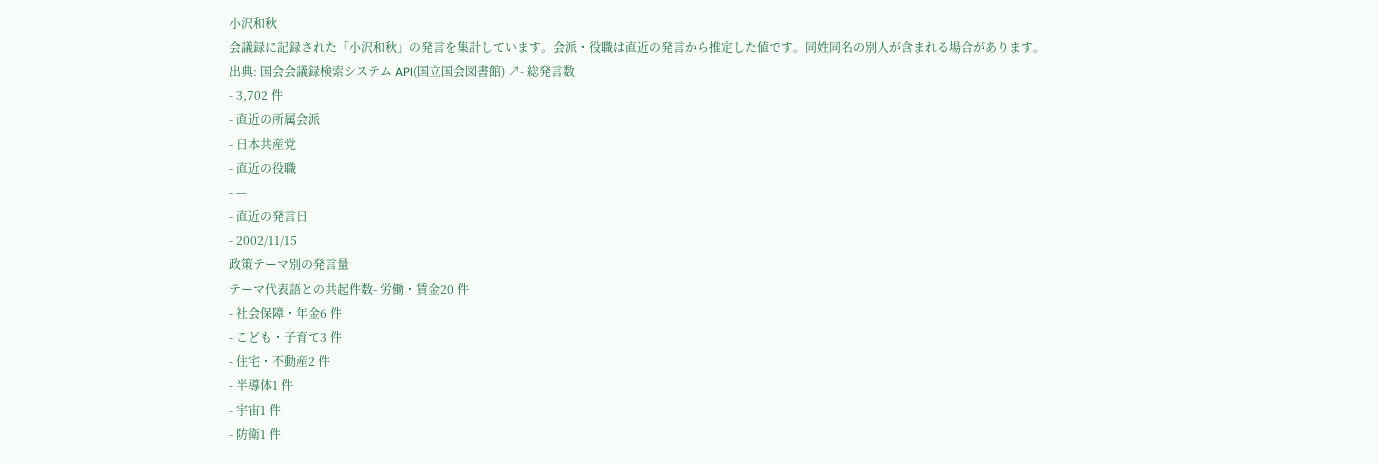小沢和秋
会議録に記録された「小沢和秋」の発言を集計しています。会派・役職は直近の発言から推定した値です。同姓同名の別人が含まれる場合があります。
出典: 国会会議録検索システム API(国立国会図書館) ↗- 総発言数
- 3,702 件
- 直近の所属会派
- 日本共産党
- 直近の役職
- —
- 直近の発言日
- 2002/11/15
政策テーマ別の発言量
テーマ代表語との共起件数- 労働・賃金20 件
- 社会保障・年金6 件
- こども・子育て3 件
- 住宅・不動産2 件
- 半導体1 件
- 宇宙1 件
- 防衛1 件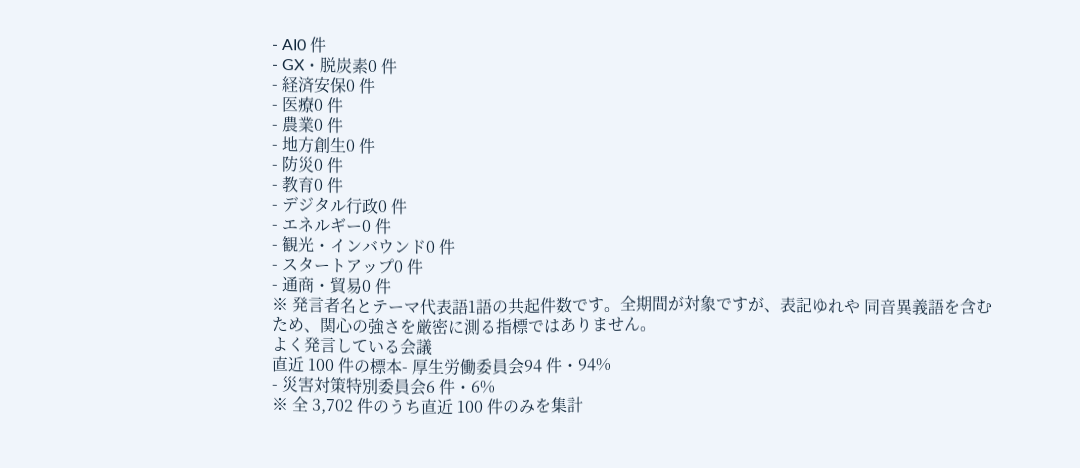- AI0 件
- GX・脱炭素0 件
- 経済安保0 件
- 医療0 件
- 農業0 件
- 地方創生0 件
- 防災0 件
- 教育0 件
- デジタル行政0 件
- エネルギー0 件
- 観光・インバウンド0 件
- スタートアップ0 件
- 通商・貿易0 件
※ 発言者名とテーマ代表語1語の共起件数です。全期間が対象ですが、表記ゆれや 同音異義語を含むため、関心の強さを厳密に測る指標ではありません。
よく発言している会議
直近 100 件の標本- 厚生労働委員会94 件・94%
- 災害対策特別委員会6 件・6%
※ 全 3,702 件のうち直近 100 件のみを集計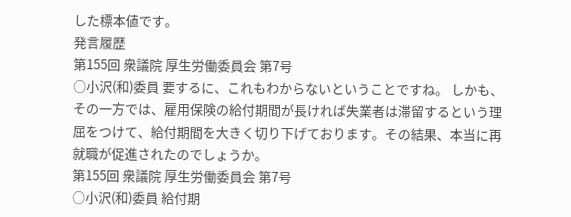した標本値です。
発言履歴
第155回 衆議院 厚生労働委員会 第7号
○小沢(和)委員 要するに、これもわからないということですね。 しかも、その一方では、雇用保険の給付期間が長ければ失業者は滞留するという理屈をつけて、給付期間を大きく切り下げております。その結果、本当に再就職が促進されたのでしょうか。
第155回 衆議院 厚生労働委員会 第7号
○小沢(和)委員 給付期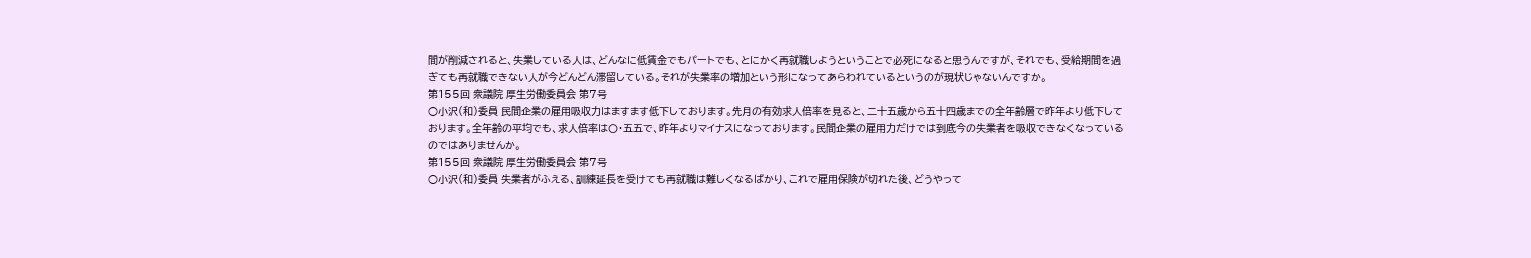間が削減されると、失業している人は、どんなに低賃金でもパートでも、とにかく再就職しようということで必死になると思うんですが、それでも、受給期間を過ぎても再就職できない人が今どんどん滞留している。それが失業率の増加という形になってあらわれているというのが現状じゃないんですか。
第155回 衆議院 厚生労働委員会 第7号
○小沢(和)委員 民間企業の雇用吸収力はますます低下しております。先月の有効求人倍率を見ると、二十五歳から五十四歳までの全年齢層で昨年より低下しております。全年齢の平均でも、求人倍率は〇・五五で、昨年よりマイナスになっております。民間企業の雇用力だけでは到底今の失業者を吸収できなくなっているのではありませんか。
第155回 衆議院 厚生労働委員会 第7号
○小沢(和)委員 失業者がふえる、訓練延長を受けても再就職は難しくなるばかり、これで雇用保険が切れた後、どうやって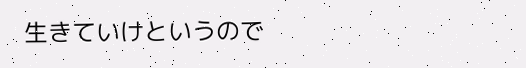生きていけというので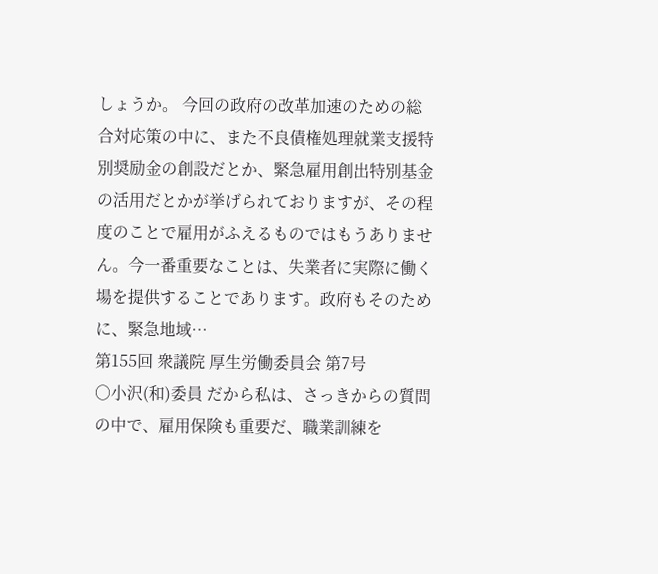しょうか。 今回の政府の改革加速のための総合対応策の中に、また不良債権処理就業支援特別奨励金の創設だとか、緊急雇用創出特別基金の活用だとかが挙げられておりますが、その程度のことで雇用がふえるものではもうありません。今一番重要なことは、失業者に実際に働く場を提供することであります。政府もそのために、緊急地域…
第155回 衆議院 厚生労働委員会 第7号
○小沢(和)委員 だから私は、さっきからの質問の中で、雇用保険も重要だ、職業訓練を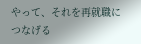やって、それを再就職につなげる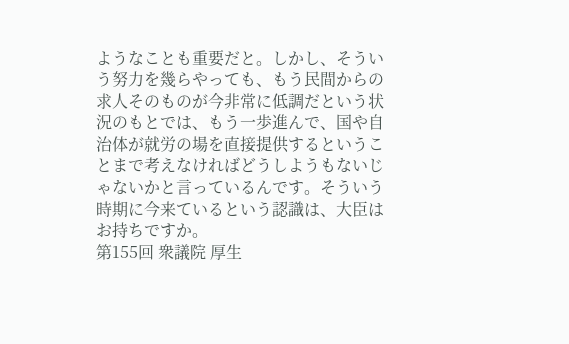ようなことも重要だと。しかし、そういう努力を幾らやっても、もう民間からの求人そのものが今非常に低調だという状況のもとでは、もう一歩進んで、国や自治体が就労の場を直接提供するということまで考えなければどうしようもないじゃないかと言っているんです。そういう時期に今来ているという認識は、大臣はお持ちですか。
第155回 衆議院 厚生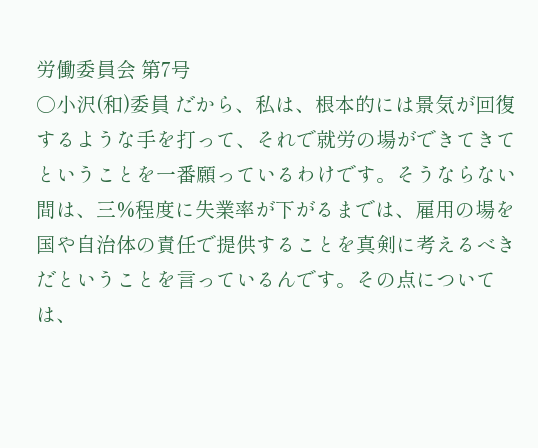労働委員会 第7号
○小沢(和)委員 だから、私は、根本的には景気が回復するような手を打って、それで就労の場ができてきてということを一番願っているわけです。そうならない間は、三%程度に失業率が下がるまでは、雇用の場を国や自治体の責任で提供することを真剣に考えるべきだということを言っているんです。その点については、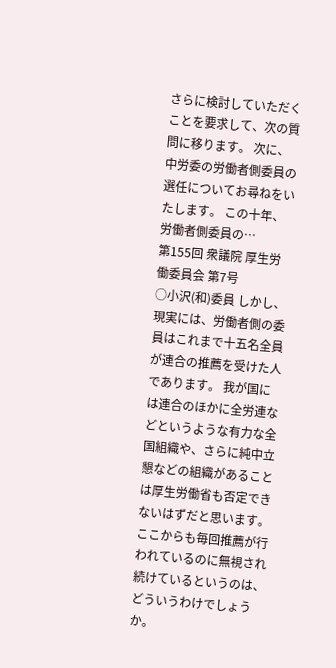さらに検討していただくことを要求して、次の質問に移ります。 次に、中労委の労働者側委員の選任についてお尋ねをいたします。 この十年、労働者側委員の…
第155回 衆議院 厚生労働委員会 第7号
○小沢(和)委員 しかし、現実には、労働者側の委員はこれまで十五名全員が連合の推薦を受けた人であります。 我が国には連合のほかに全労連などというような有力な全国組織や、さらに純中立懇などの組織があることは厚生労働省も否定できないはずだと思います。ここからも毎回推薦が行われているのに無視され続けているというのは、どういうわけでしょうか。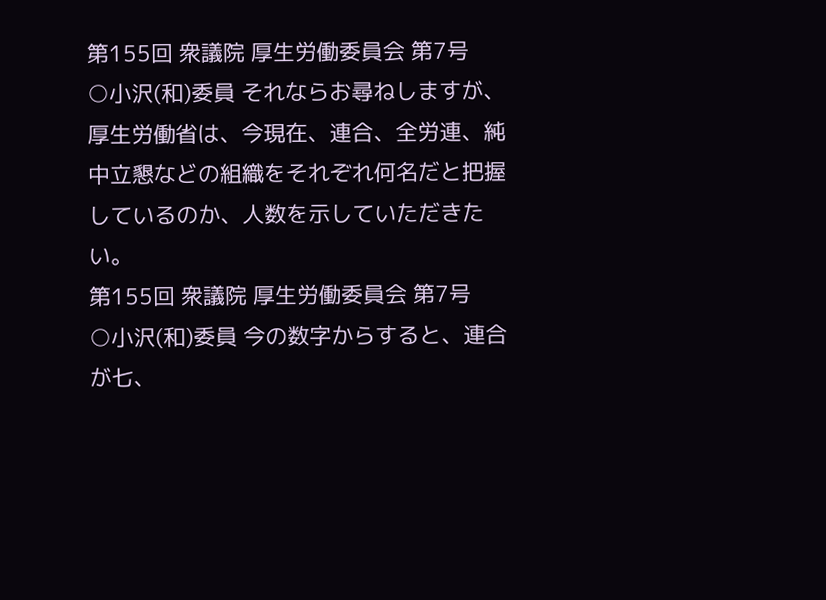第155回 衆議院 厚生労働委員会 第7号
○小沢(和)委員 それならお尋ねしますが、厚生労働省は、今現在、連合、全労連、純中立懇などの組織をそれぞれ何名だと把握しているのか、人数を示していただきたい。
第155回 衆議院 厚生労働委員会 第7号
○小沢(和)委員 今の数字からすると、連合が七、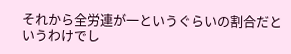それから全労連が一というぐらいの割合だというわけでし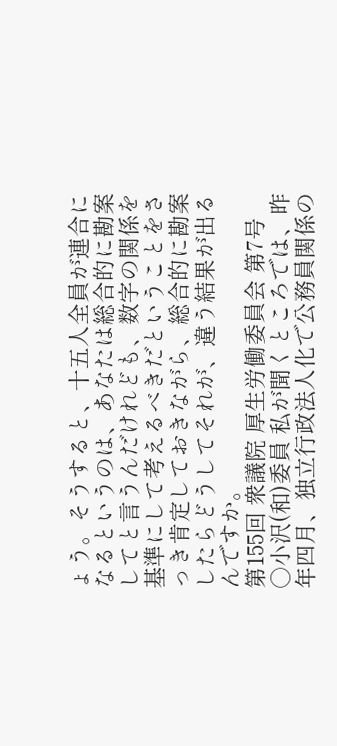ょう。そうすると、十五人全員が連合になるというのは、あなたは総合的に勘案してと言うんだけれども、数字の関係を基準にして考えるべきだということをさっき肯定しておきながら、総合的に勘案したらどうしてそれが、違う結果が出るんですか。
第155回 衆議院 厚生労働委員会 第7号
○小沢(和)委員 私が聞くところでは、昨年四月、独立行政法人化で公務員関係の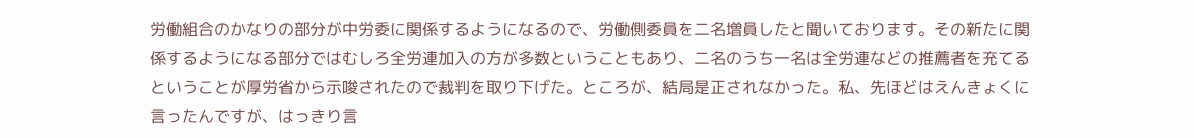労働組合のかなりの部分が中労委に関係するようになるので、労働側委員を二名増員したと聞いております。その新たに関係するようになる部分ではむしろ全労連加入の方が多数ということもあり、二名のうち一名は全労連などの推薦者を充てるということが厚労省から示唆されたので裁判を取り下げた。ところが、結局是正されなかった。私、先ほどはえんきょくに言ったんですが、はっきり言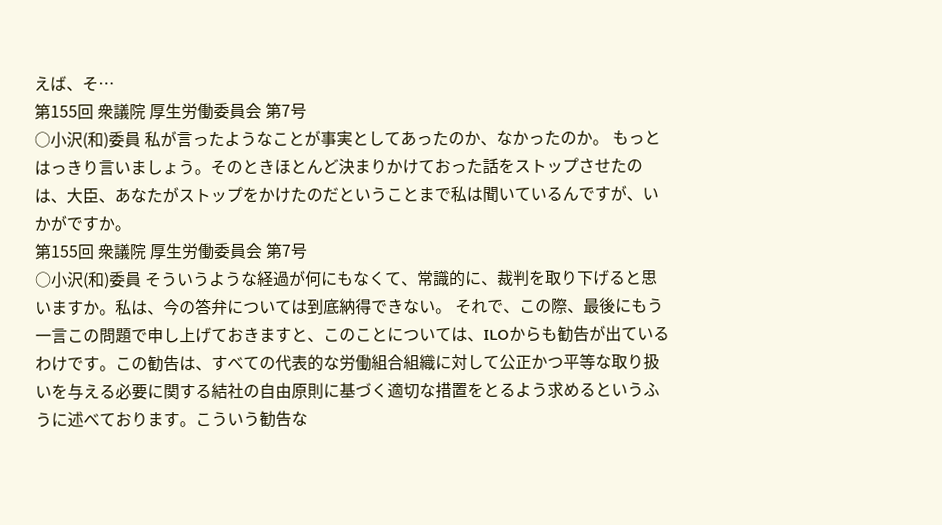えば、そ…
第155回 衆議院 厚生労働委員会 第7号
○小沢(和)委員 私が言ったようなことが事実としてあったのか、なかったのか。 もっとはっきり言いましょう。そのときほとんど決まりかけておった話をストップさせたのは、大臣、あなたがストップをかけたのだということまで私は聞いているんですが、いかがですか。
第155回 衆議院 厚生労働委員会 第7号
○小沢(和)委員 そういうような経過が何にもなくて、常識的に、裁判を取り下げると思いますか。私は、今の答弁については到底納得できない。 それで、この際、最後にもう一言この問題で申し上げておきますと、このことについては、ILOからも勧告が出ているわけです。この勧告は、すべての代表的な労働組合組織に対して公正かつ平等な取り扱いを与える必要に関する結社の自由原則に基づく適切な措置をとるよう求めるというふうに述べております。こういう勧告な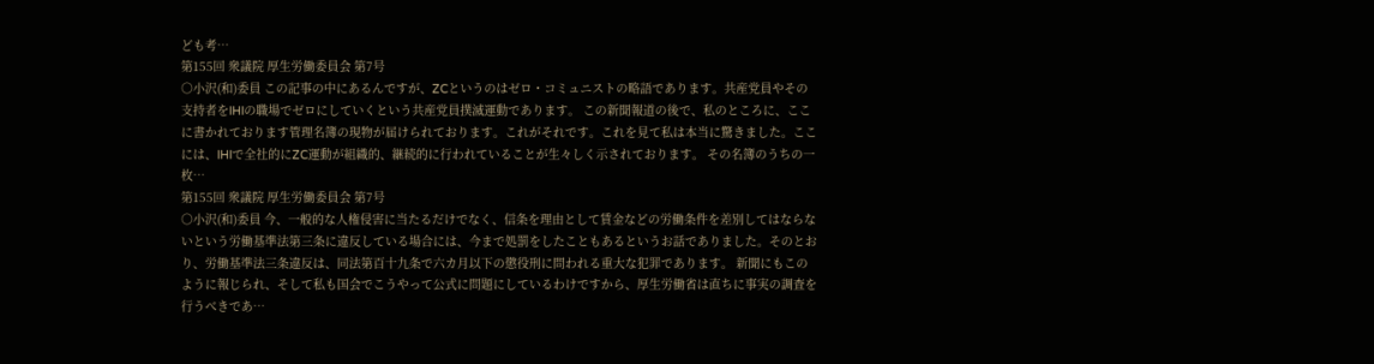ども考…
第155回 衆議院 厚生労働委員会 第7号
○小沢(和)委員 この記事の中にあるんですが、ZCというのはゼロ・コミュニストの略語であります。共産党員やその支持者をIHIの職場でゼロにしていくという共産党員撲滅運動であります。 この新聞報道の後で、私のところに、ここに書かれております管理名簿の現物が届けられております。これがそれです。これを見て私は本当に驚きました。ここには、IHIで全社的にZC運動が組織的、継続的に行われていることが生々しく示されております。 その名簿のうちの一枚…
第155回 衆議院 厚生労働委員会 第7号
○小沢(和)委員 今、一般的な人権侵害に当たるだけでなく、信条を理由として賃金などの労働条件を差別してはならないという労働基準法第三条に違反している場合には、今まで処罰をしたこともあるというお話でありました。そのとおり、労働基準法三条違反は、同法第百十九条で六カ月以下の懲役刑に問われる重大な犯罪であります。 新聞にもこのように報じられ、そして私も国会でこうやって公式に問題にしているわけですから、厚生労働省は直ちに事実の調査を行うべきであ…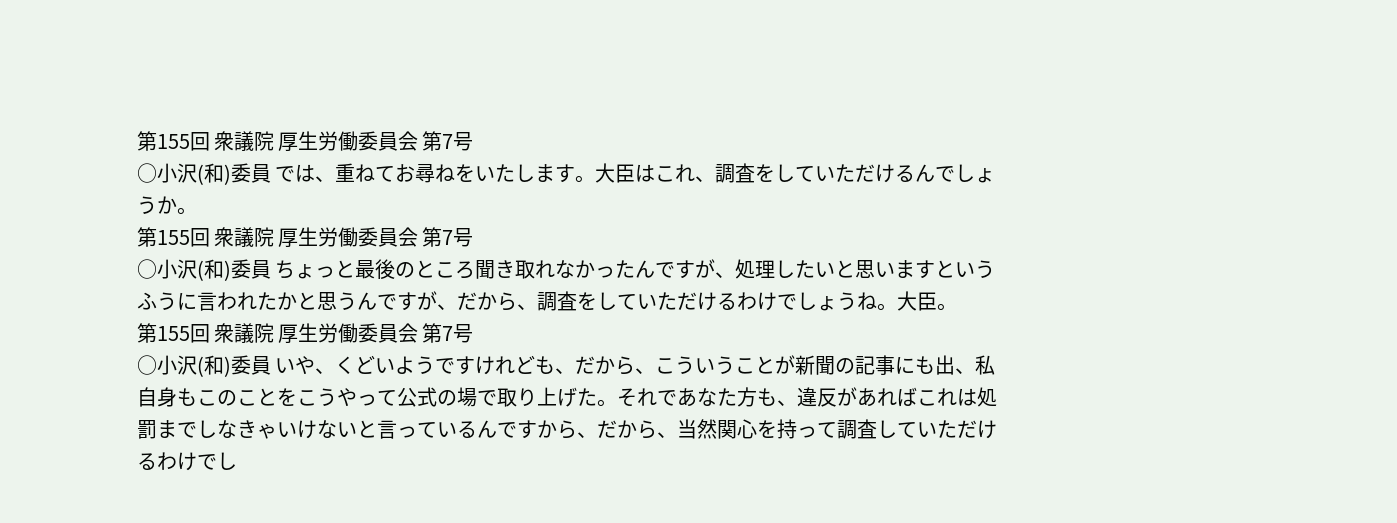第155回 衆議院 厚生労働委員会 第7号
○小沢(和)委員 では、重ねてお尋ねをいたします。大臣はこれ、調査をしていただけるんでしょうか。
第155回 衆議院 厚生労働委員会 第7号
○小沢(和)委員 ちょっと最後のところ聞き取れなかったんですが、処理したいと思いますというふうに言われたかと思うんですが、だから、調査をしていただけるわけでしょうね。大臣。
第155回 衆議院 厚生労働委員会 第7号
○小沢(和)委員 いや、くどいようですけれども、だから、こういうことが新聞の記事にも出、私自身もこのことをこうやって公式の場で取り上げた。それであなた方も、違反があればこれは処罰までしなきゃいけないと言っているんですから、だから、当然関心を持って調査していただけるわけでし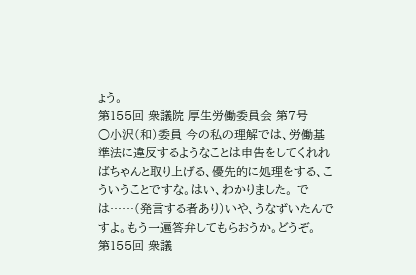ょう。
第155回 衆議院 厚生労働委員会 第7号
○小沢(和)委員 今の私の理解では、労働基準法に違反するようなことは申告をしてくれればちゃんと取り上げる、優先的に処理をする、こういうことですな。はい、わかりました。 では……(発言する者あり)いや、うなずいたんですよ。もう一遍答弁してもらおうか。どうぞ。
第155回 衆議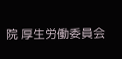院 厚生労働委員会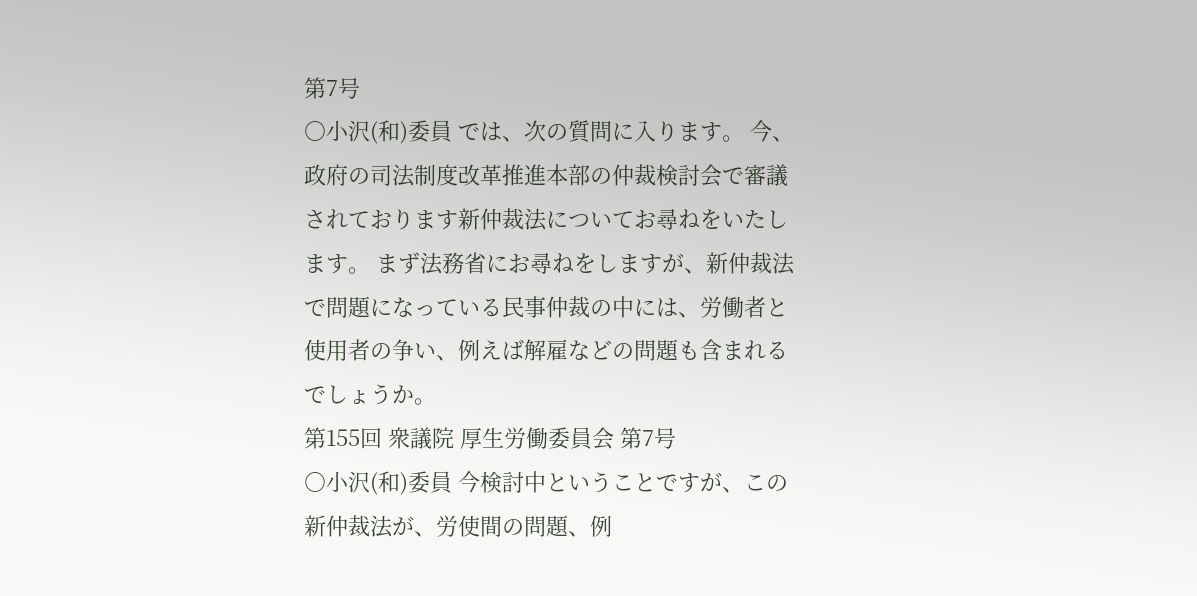第7号
○小沢(和)委員 では、次の質問に入ります。 今、政府の司法制度改革推進本部の仲裁検討会で審議されております新仲裁法についてお尋ねをいたします。 まず法務省にお尋ねをしますが、新仲裁法で問題になっている民事仲裁の中には、労働者と使用者の争い、例えば解雇などの問題も含まれるでしょうか。
第155回 衆議院 厚生労働委員会 第7号
○小沢(和)委員 今検討中ということですが、この新仲裁法が、労使間の問題、例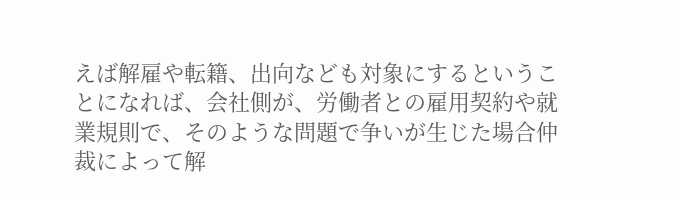えば解雇や転籍、出向なども対象にするということになれば、会社側が、労働者との雇用契約や就業規則で、そのような問題で争いが生じた場合仲裁によって解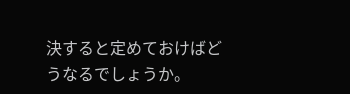決すると定めておけばどうなるでしょうか。